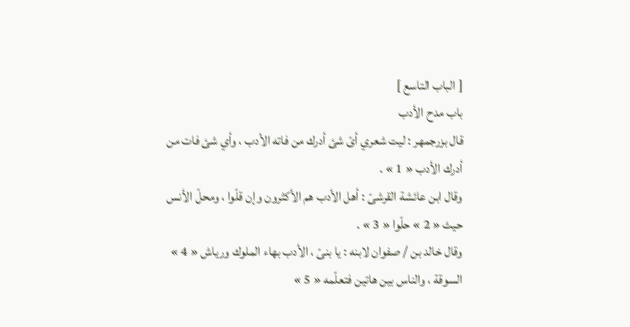[ الباب التاسع ]
باب مدح الأدب
قال بزرجمهر : ليت شعري أىّ شئ أدرك من فاته الأدب ، وأي شئ فات من أدرك الأدب « 1 » .
وقال ابن عائشة القرشىّ : أهل الأدب هم الأكثرون وإن قلّوا ، ومحلّ الأنس حيث « 2 » حلّوا « 3 » .
وقال خالد بن / صفوان لابنه : يا بنىّ ، الأدب بهاء الملوك ورياش « 4 » السوقة ، والناس بين هاتين فتعلّمه « 5 »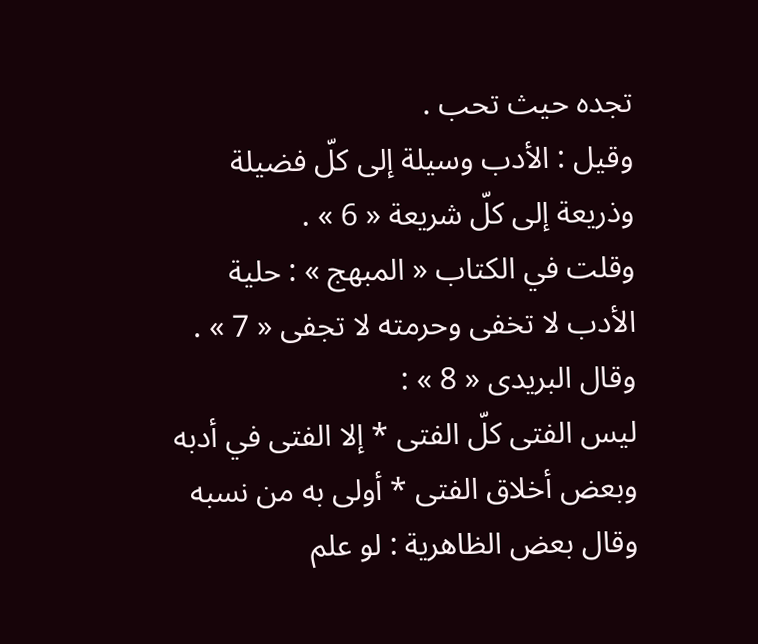تجده حيث تحب .
وقيل : الأدب وسيلة إلى كلّ فضيلة وذريعة إلى كلّ شريعة « 6 » .
وقلت في الكتاب « المبهج » : حلية الأدب لا تخفى وحرمته لا تجفى « 7 » .
وقال البريدى « 8 » :
ليس الفتى كلّ الفتى * إلا الفتى في أدبه
وبعض أخلاق الفتى * أولى به من نسبه
وقال بعض الظاهرية : لو علم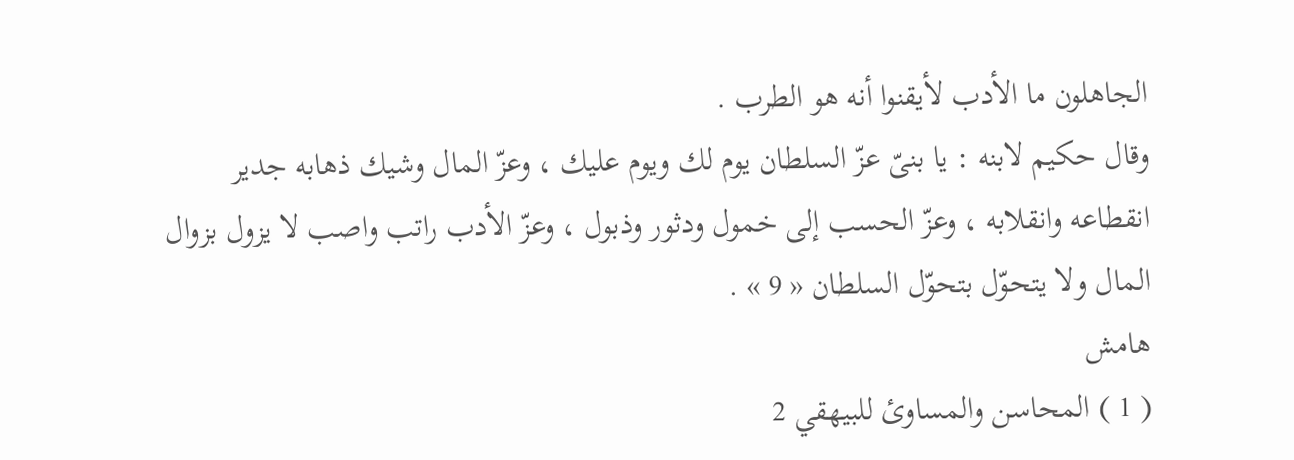الجاهلون ما الأدب لأيقنوا أنه هو الطرب .
وقال حكيم لابنه : يا بنىّ عزّ السلطان يوم لك ويوم عليك ، وعزّ المال وشيك ذهابه جدير انقطاعه وانقلابه ، وعزّ الحسب إلى خمول ودثور وذبول ، وعزّ الأدب راتب واصب لا يزول بزوال المال ولا يتحوّل بتحوّل السلطان « 9 » .
هامش
( 1 ) المحاسن والمساوئ للبيهقي 2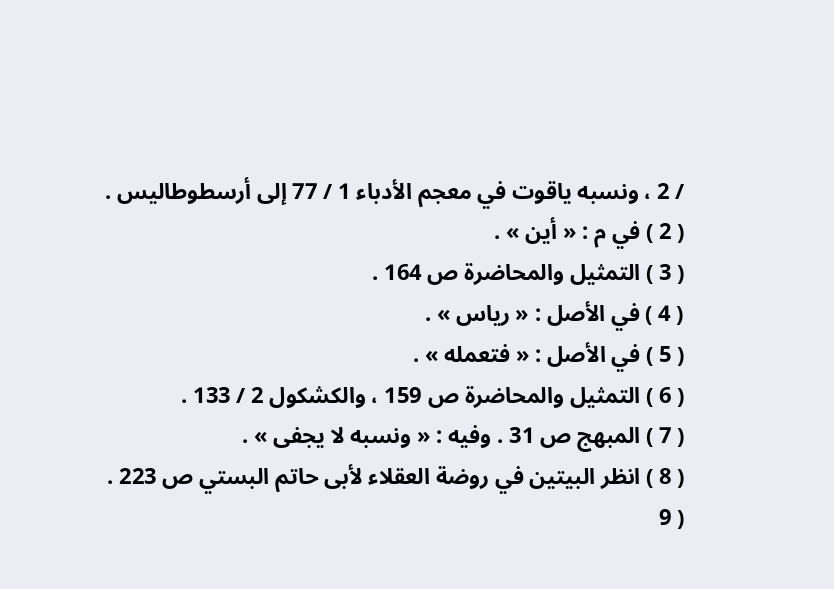/ 2 ، ونسبه ياقوت في معجم الأدباء 1 / 77 إلى أرسطوطاليس .
( 2 ) في م : « أين » .
( 3 ) التمثيل والمحاضرة ص 164 .
( 4 ) في الأصل : « رياس » .
( 5 ) في الأصل : « فتعمله » .
( 6 ) التمثيل والمحاضرة ص 159 ، والكشكول 2 / 133 .
( 7 ) المبهج ص 31 . وفيه : « ونسبه لا يجفى » .
( 8 ) انظر البيتين في روضة العقلاء لأبى حاتم البستي ص 223 .
( 9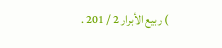) ربيع الأبرار 2 / 201 .